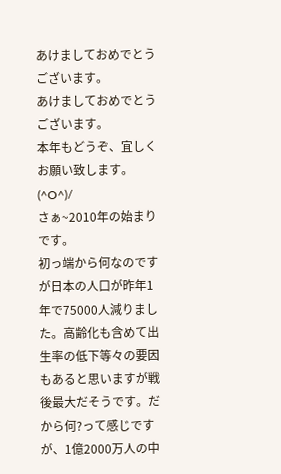あけましておめでとうございます。
あけましておめでとうございます。
本年もどうぞ、宜しくお願い致します。(^O^)/
さぁ~2010年の始まりです。
初っ端から何なのですが日本の人口が昨年1年で75000人減りました。高齢化も含めて出生率の低下等々の要因もあると思いますが戦後最大だそうです。だから何?って感じですが、1億2000万人の中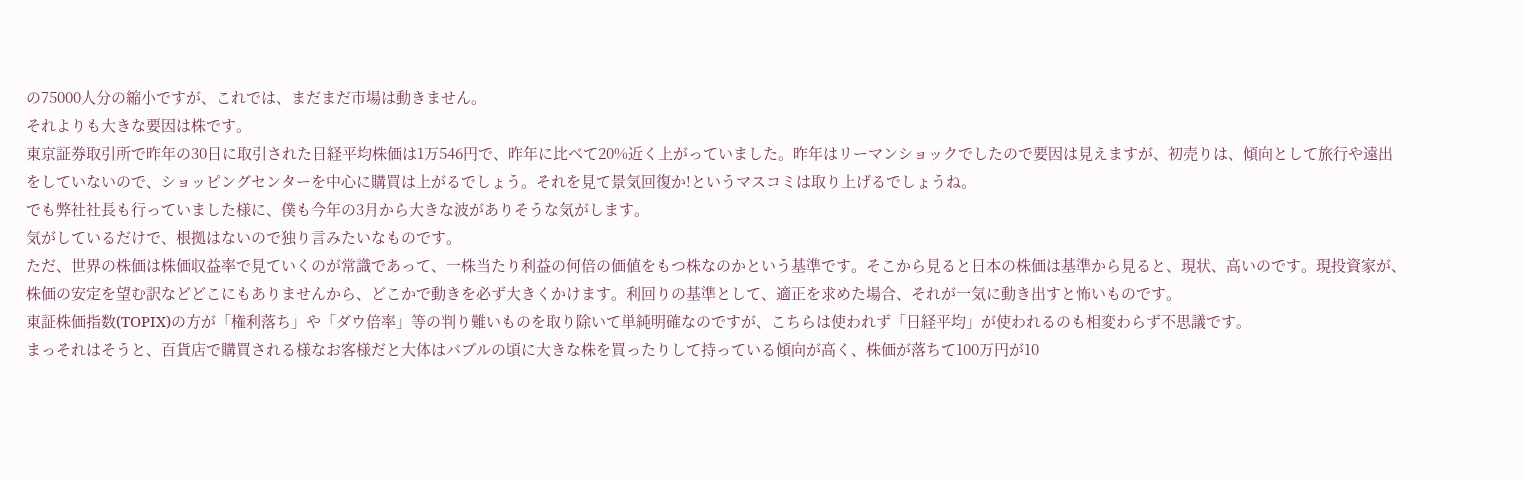の75000人分の縮小ですが、これでは、まだまだ市場は動きません。
それよりも大きな要因は株です。
東京証券取引所で昨年の30日に取引された日経平均株価は1万546円で、昨年に比べて20%近く上がっていました。昨年はリーマンショックでしたので要因は見えますが、初売りは、傾向として旅行や遠出をしていないので、ショッピングセンターを中心に購買は上がるでしょう。それを見て景気回復か!というマスコミは取り上げるでしょうね。
でも弊社社長も行っていました様に、僕も今年の3月から大きな波がありそうな気がします。
気がしているだけで、根拠はないので独り言みたいなものです。
ただ、世界の株価は株価収益率で見ていくのが常識であって、一株当たり利益の何倍の価値をもつ株なのかという基準です。そこから見ると日本の株価は基準から見ると、現状、高いのです。現投資家が、株価の安定を望む訳などどこにもありませんから、どこかで動きを必ず大きくかけます。利回りの基準として、適正を求めた場合、それが一気に動き出すと怖いものです。
東証株価指数(TOPIX)の方が「権利落ち」や「ダウ倍率」等の判り難いものを取り除いて単純明確なのですが、こちらは使われず「日経平均」が使われるのも相変わらず不思議です。
まっそれはそうと、百貨店で購買される様なお客様だと大体はバブルの頃に大きな株を買ったりして持っている傾向が高く、株価が落ちて100万円が10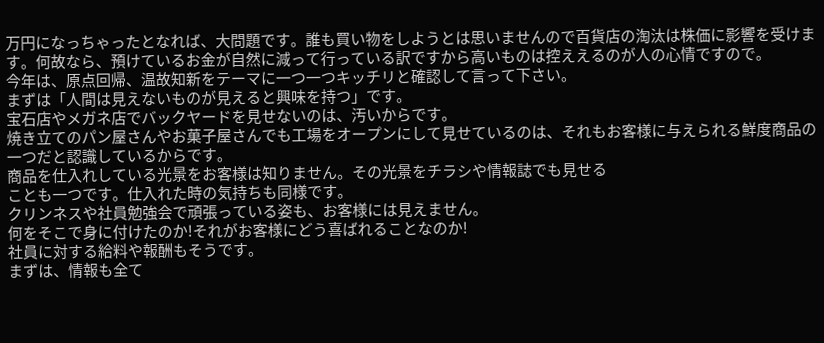万円になっちゃったとなれば、大問題です。誰も買い物をしようとは思いませんので百貨店の淘汰は株価に影響を受けます。何故なら、預けているお金が自然に減って行っている訳ですから高いものは控ええるのが人の心情ですので。
今年は、原点回帰、温故知新をテーマに一つ一つキッチリと確認して言って下さい。
まずは「人間は見えないものが見えると興味を持つ」です。
宝石店やメガネ店でバックヤードを見せないのは、汚いからです。
焼き立てのパン屋さんやお菓子屋さんでも工場をオープンにして見せているのは、それもお客様に与えられる鮮度商品の一つだと認識しているからです。
商品を仕入れしている光景をお客様は知りません。その光景をチラシや情報誌でも見せる
ことも一つです。仕入れた時の気持ちも同様です。
クリンネスや社員勉強会で頑張っている姿も、お客様には見えません。
何をそこで身に付けたのか!それがお客様にどう喜ばれることなのか!
社員に対する給料や報酬もそうです。
まずは、情報も全て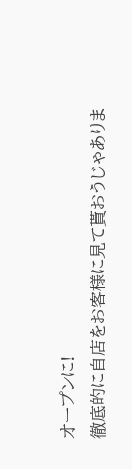オープンに!
徹底的に自店をお客様に見て貰おうじゃありま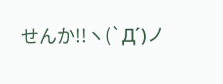せんか!!ヽ(`Д´)ノ